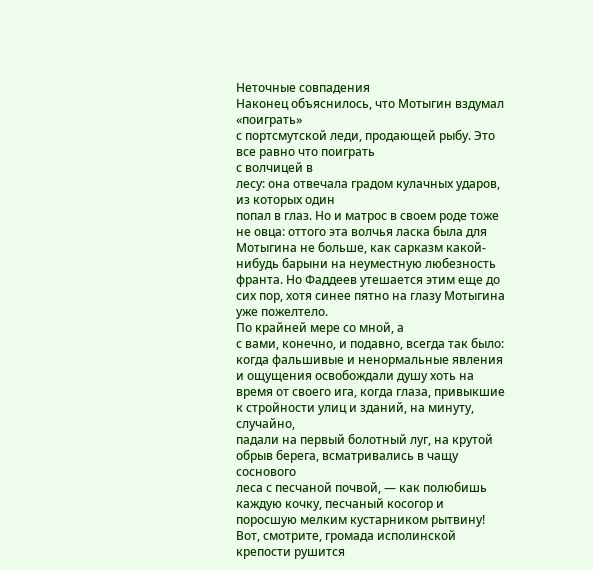Неточные совпадения
Наконец объяснилось, что Мотыгин вздумал «поиграть»
с портсмутской леди, продающей рыбу. Это все равно что поиграть
с волчицей в
лесу: она отвечала градом кулачных ударов, из которых один
попал в глаз. Но и матрос в своем роде тоже не овца: оттого эта волчья ласка была для Мотыгина не больше, как сарказм какой-нибудь барыни на неуместную любезность франта. Но Фаддеев утешается этим еще до сих пор, хотя синее пятно на глазу Мотыгина уже пожелтело.
По крайней мере со мной, а
с вами, конечно, и подавно, всегда так было: когда фальшивые и ненормальные явления и ощущения освобождали душу хоть на время от своего ига, когда глаза, привыкшие к стройности улиц и зданий, на минуту, случайно,
падали на первый болотный луг, на крутой обрыв берега, всматривались в чащу соснового
леса с песчаной почвой, — как полюбишь каждую кочку, песчаный косогор и поросшую мелким кустарником рытвину!
Вот, смотрите, громада исполинской крепости рушится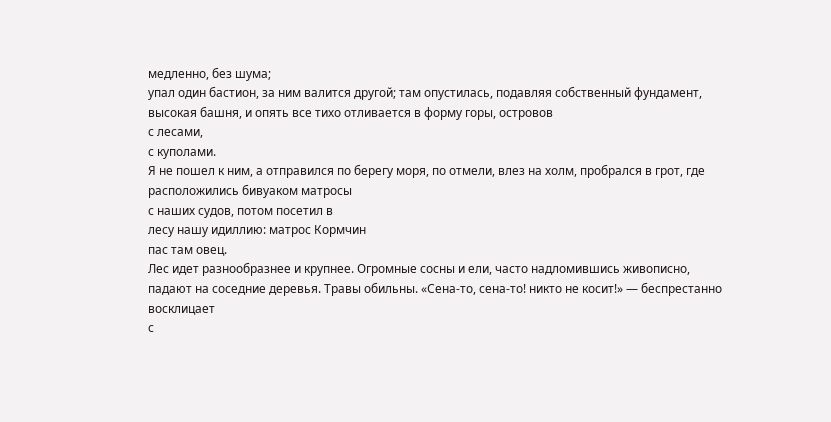медленно, без шума;
упал один бастион, за ним валится другой; там опустилась, подавляя собственный фундамент, высокая башня, и опять все тихо отливается в форму горы, островов
с лесами,
с куполами.
Я не пошел к ним, а отправился по берегу моря, по отмели, влез на холм, пробрался в грот, где расположились бивуаком матросы
с наших судов, потом посетил в
лесу нашу идиллию: матрос Кормчин
пас там овец.
Лес идет разнообразнее и крупнее. Огромные сосны и ели, часто надломившись живописно,
падают на соседние деревья. Травы обильны. «Сена-то, сена-то! никто не косит!» — беспрестанно восклицает
с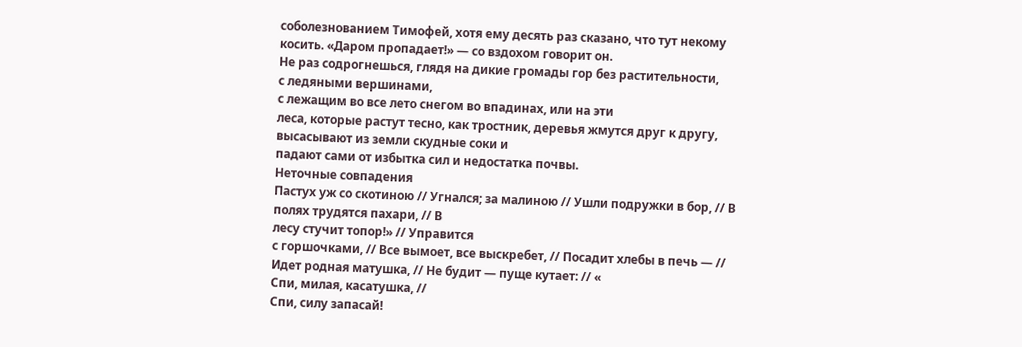соболезнованием Тимофей, хотя ему десять раз сказано, что тут некому косить. «Даром пропадает!» — со вздохом говорит он.
Не раз содрогнешься, глядя на дикие громады гор без растительности,
с ледяными вершинами,
с лежащим во все лето снегом во впадинах, или на эти
леса, которые растут тесно, как тростник, деревья жмутся друг к другу, высасывают из земли скудные соки и
падают сами от избытка сил и недостатка почвы.
Неточные совпадения
Пастух уж со скотиною // Угнался; за малиною // Ушли подружки в бор, // В полях трудятся пахари, // В
лесу стучит топор!» // Управится
с горшочками, // Все вымоет, все выскребет, // Посадит хлебы в печь — // Идет родная матушка, // Не будит — пуще кутает: // «
Спи, милая, касатушка, //
Спи, силу запасай!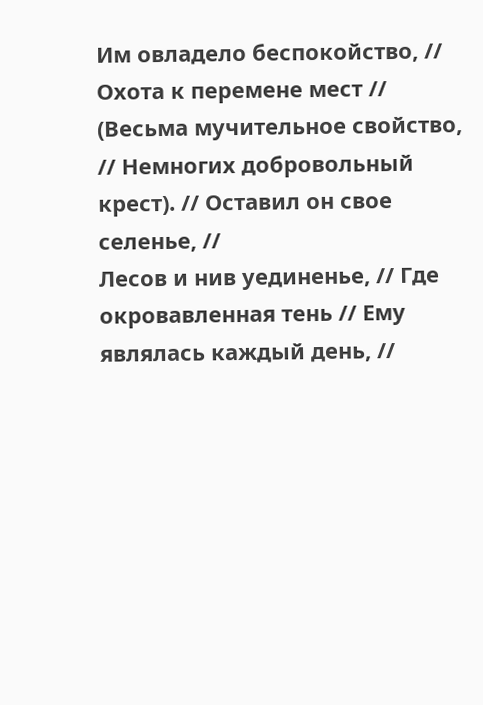Им овладело беспокойство, // Охота к перемене мест // (Весьма мучительное свойство, // Немногих добровольный крест). // Оставил он свое селенье, //
Лесов и нив уединенье, // Где окровавленная тень // Ему являлась каждый день, //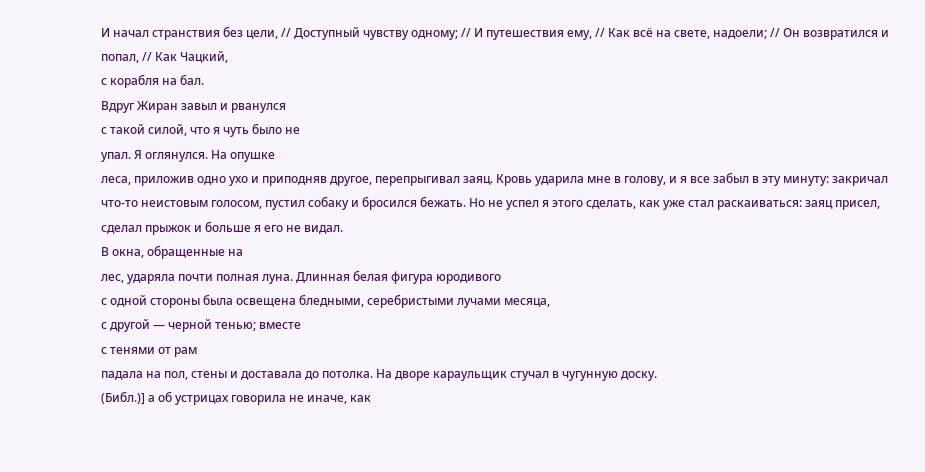И начал странствия без цели, // Доступный чувству одному; // И путешествия ему, // Как всё на свете, надоели; // Он возвратился и
попал, // Как Чацкий,
с корабля на бал.
Вдруг Жиран завыл и рванулся
с такой силой, что я чуть было не
упал. Я оглянулся. На опушке
леса, приложив одно ухо и приподняв другое, перепрыгивал заяц. Кровь ударила мне в голову, и я все забыл в эту минуту: закричал что-то неистовым голосом, пустил собаку и бросился бежать. Но не успел я этого сделать, как уже стал раскаиваться: заяц присел, сделал прыжок и больше я его не видал.
В окна, обращенные на
лес, ударяла почти полная луна. Длинная белая фигура юродивого
с одной стороны была освещена бледными, серебристыми лучами месяца,
с другой — черной тенью; вместе
с тенями от рам
падала на пол, стены и доставала до потолка. На дворе караульщик стучал в чугунную доску.
(Библ.)] а об устрицах говорила не иначе, как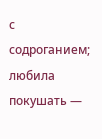с содроганием; любила покушать —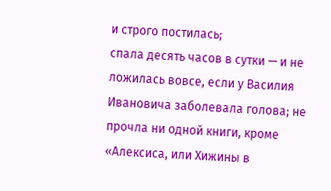и строго постилась;
спала десять часов в сутки — и не ложилась вовсе, если у Василия Ивановича заболевала голова; не прочла ни одной книги, кроме «Алексиса, или Хижины в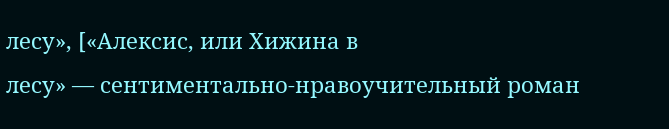лесу», [«Алексис, или Хижина в
лесу» — сентиментально-нравоучительный роман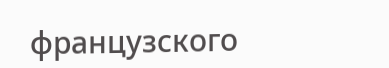французского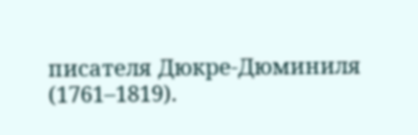писателя Дюкре-Дюминиля (1761–1819).